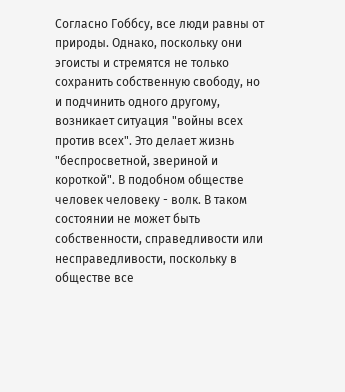Согласно Гоббсу, все люди равны от природы. Однако, поскольку они эгоисты и стремятся не только сохранить собственную свободу, но и подчинить одного другому, возникает ситуация "войны всех против всех". Это делает жизнь "беспросветной, звериной и короткой". В подобном обществе человек человеку - волк. В таком состоянии не может быть собственности, справедливости или несправедливости, поскольку в обществе все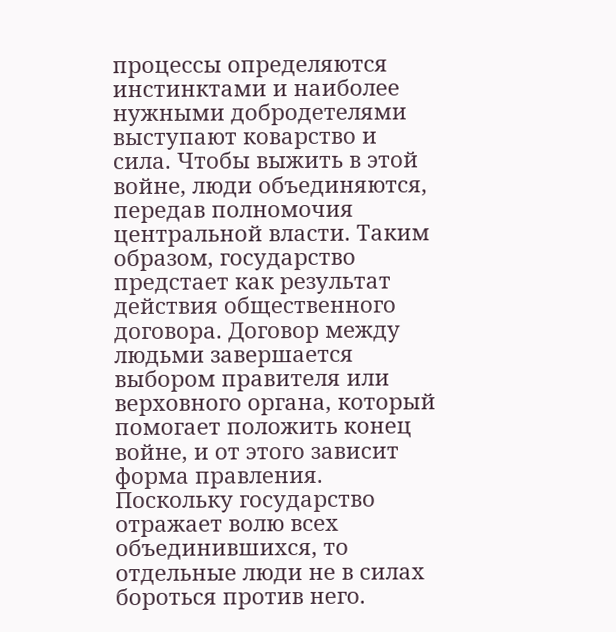процессы определяются инстинктами и наиболее нужными добродетелями выступают коварство и сила. Чтобы выжить в этой войне, люди объединяются, передав полномочия центральной власти. Таким образом, государство предстает как результат действия общественного договора. Договор между людьми завершается выбором правителя или верховного органа, который помогает положить конец войне, и от этого зависит форма правления. Поскольку государство отражает волю всех объединившихся, то отдельные люди не в силах бороться против него.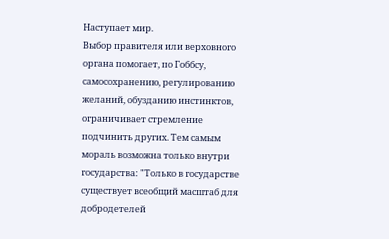Наступает мир.
Выбор правителя или верховного органа помогает, по Гоббсу, самосохранению, регулированию желаний, обузданию инстинктов, ограничивает стремление подчинить других. Тем самым мораль возможна только внутри государства: "Только в государстве существует всеобщий масштаб для добродетелей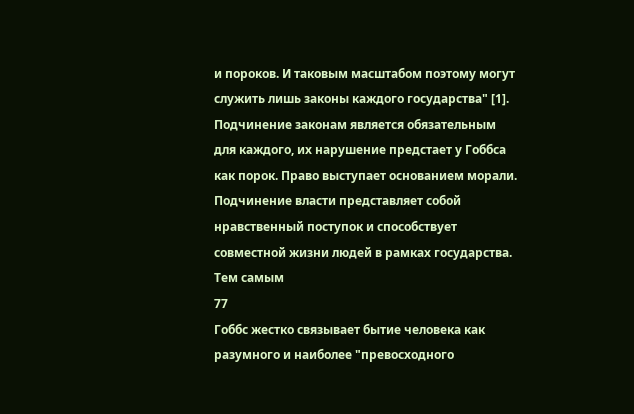и пороков. И таковым масштабом поэтому могут служить лишь законы каждого государства" [1]. Подчинение законам является обязательным для каждого, их нарушение предстает у Гоббса как порок. Право выступает основанием морали. Подчинение власти представляет собой нравственный поступок и способствует совместной жизни людей в рамках государства. Тем самым
77
Гоббс жестко связывает бытие человека как разумного и наиболее "превосходного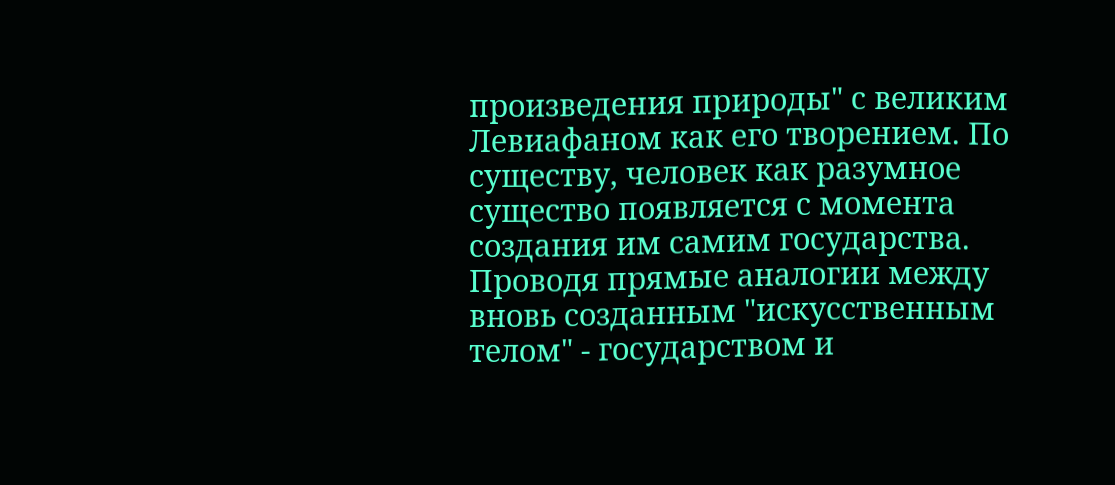произведения природы" с великим Левиафаном как его творением. По существу, человек как разумное существо появляется с момента создания им самим государства. Проводя прямые аналогии между вновь созданным "искусственным телом" - государством и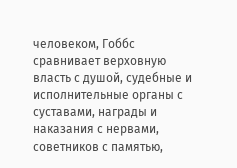человеком, Гоббс сравнивает верховную власть с душой, судебные и исполнительные органы с суставами, награды и наказания с нервами, советников с памятью,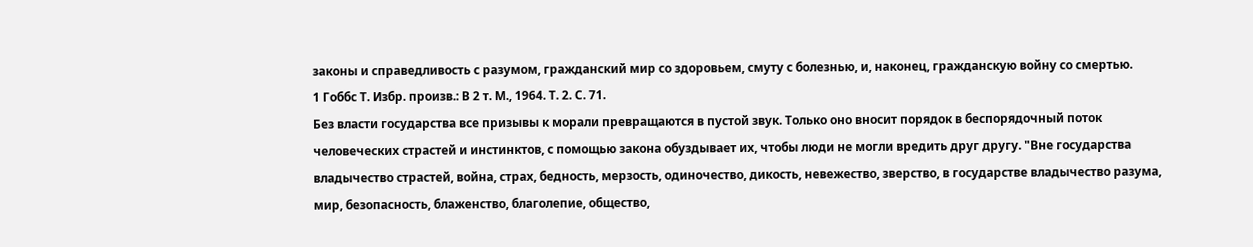законы и справедливость с разумом, гражданский мир со здоровьем, смуту с болезнью, и, наконец, гражданскую войну со смертью.
1 Гоббс Т. Избр. произв.: В 2 т. М., 1964. Т. 2. С. 71.
Без власти государства все призывы к морали превращаются в пустой звук. Только оно вносит порядок в беспорядочный поток человеческих страстей и инстинктов, с помощью закона обуздывает их, чтобы люди не могли вредить друг другу. "Вне государства владычество страстей, война, страх, бедность, мерзость, одиночество, дикость, невежество, зверство, в государстве владычество разума, мир, безопасность, блаженство, благолепие, общество,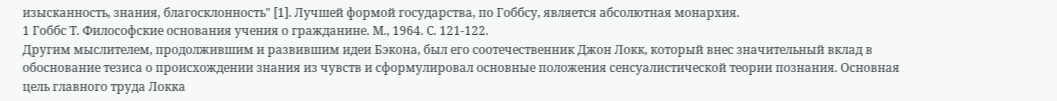изысканность, знания, благосклонность" [1]. Лучшей формой государства, по Гоббсу, является абсолютная монархия.
1 Гоббс Т. Философские основания учения о гражданине. М., 1964. С. 121-122.
Другим мыслителем, продолжившим и развившим идеи Бэкона, был его соотечественник Джон Локк, который внес значительный вклад в обоснование тезиса о происхождении знания из чувств и сформулировал основные положения сенсуалистической теории познания. Основная цель главного труда Локка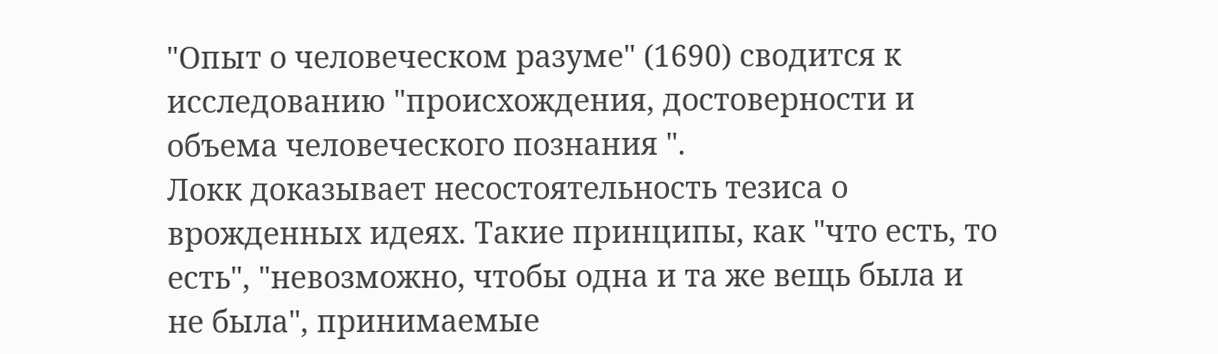"Опыт о человеческом разуме" (1690) сводится к исследованию "происхождения, достоверности и объема человеческого познания ".
Локк доказывает несостоятельность тезиса о врожденных идеях. Такие принципы, как "что есть, то есть", "невозможно, чтобы одна и та же вещь была и не была", принимаемые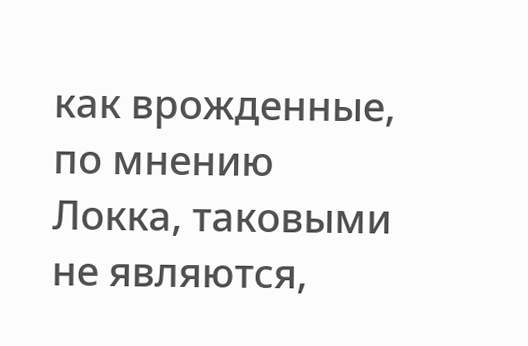как врожденные, по мнению Локка, таковыми не являются,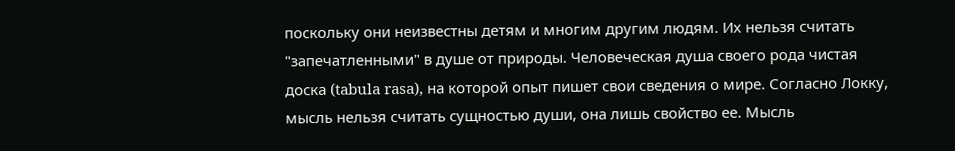поскольку они неизвестны детям и многим другим людям. Их нельзя считать "запечатленными" в душе от природы. Человеческая душа своего рода чистая доска (tabula rasa), на которой опыт пишет свои сведения о мире. Согласно Локку, мысль нельзя считать сущностью души, она лишь свойство ее. Мысль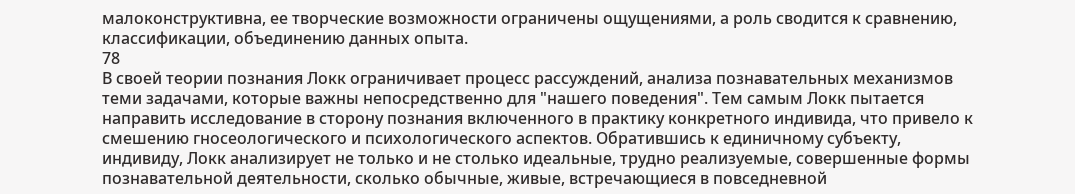малоконструктивна, ее творческие возможности ограничены ощущениями, а роль сводится к сравнению, классификации, объединению данных опыта.
78
В своей теории познания Локк ограничивает процесс рассуждений, анализа познавательных механизмов теми задачами, которые важны непосредственно для "нашего поведения". Тем самым Локк пытается направить исследование в сторону познания включенного в практику конкретного индивида, что привело к смешению гносеологического и психологического аспектов. Обратившись к единичному субъекту, индивиду, Локк анализирует не только и не столько идеальные, трудно реализуемые, совершенные формы познавательной деятельности, сколько обычные, живые, встречающиеся в повседневной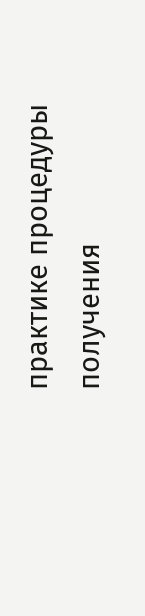практике процедуры получения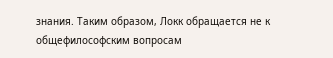знания. Таким образом, Локк обращается не к общефилософским вопросам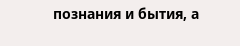познания и бытия, а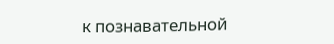к познавательной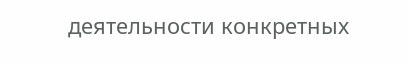деятельности конкретных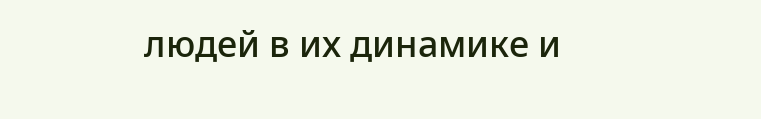людей в их динамике и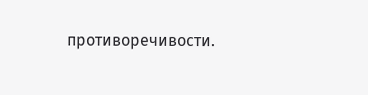противоречивости.